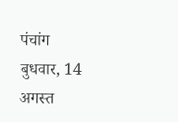पंचांग
बुधवार, 14 अगस्त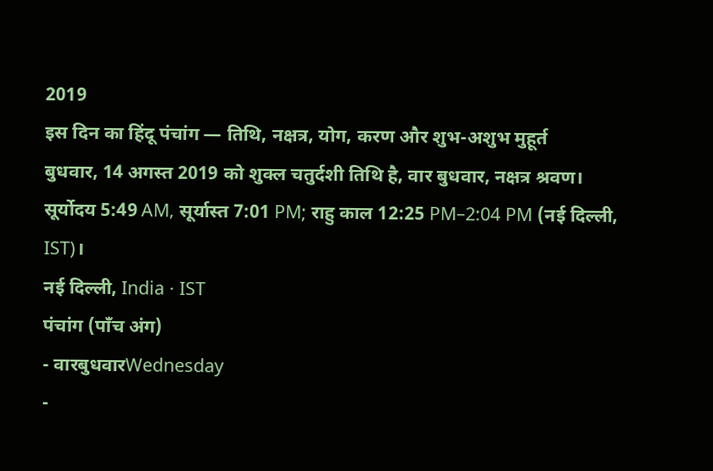2019
इस दिन का हिंदू पंचांग — तिथि, नक्षत्र, योग, करण और शुभ-अशुभ मुहूर्त
बुधवार, 14 अगस्त 2019 को शुक्ल चतुर्दशी तिथि है, वार बुधवार, नक्षत्र श्रवण। सूर्योदय 5:49 AM, सूर्यास्त 7:01 PM; राहु काल 12:25 PM–2:04 PM (नई दिल्ली, IST)।
नई दिल्ली, India · IST
पंचांग (पाँच अंग)
- वारबुधवारWednesday
-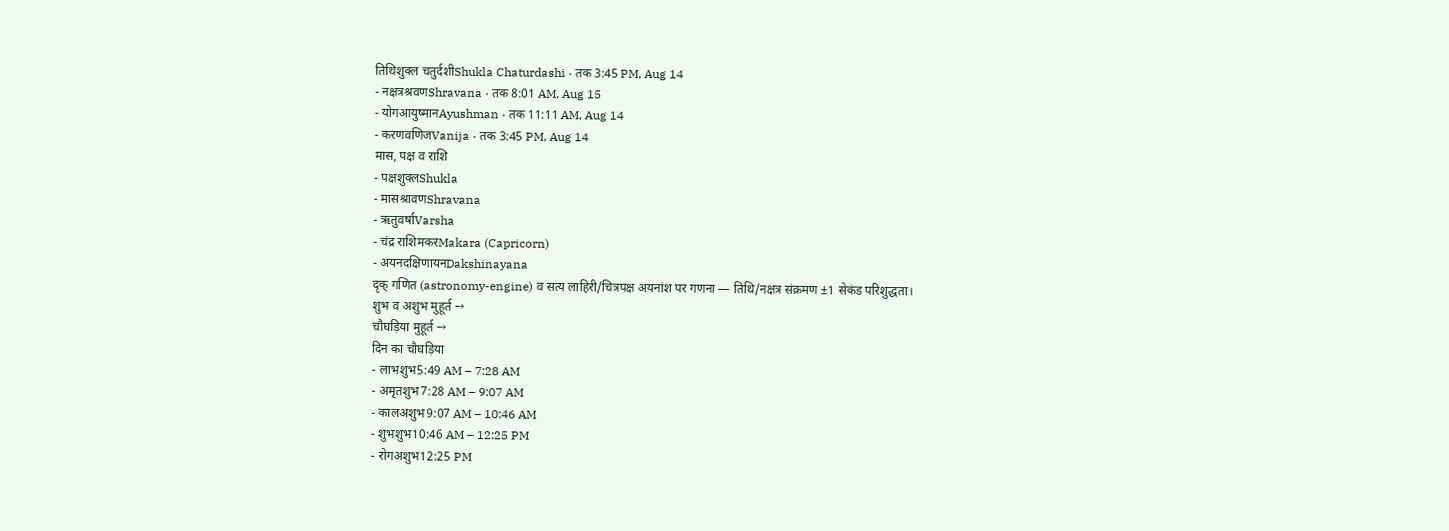तिथिशुक्ल चतुर्दशीShukla Chaturdashi · तक 3:45 PM, Aug 14
- नक्षत्रश्रवणShravana · तक 8:01 AM, Aug 15
- योगआयुष्मानAyushman · तक 11:11 AM, Aug 14
- करणवणिजVanija · तक 3:45 PM, Aug 14
मास, पक्ष व राशि
- पक्षशुक्लShukla
- मासश्रावणShravana
- ऋतुवर्षाVarsha
- चंद्र राशिमकरMakara (Capricorn)
- अयनदक्षिणायनDakshinayana
दृक् गणित (astronomy-engine) व सत्य लाहिरी/चित्रपक्ष अयनांश पर गणना — तिथि/नक्षत्र संक्रमण ±1 सेकंड परिशुद्धता।
शुभ व अशुभ मुहूर्त →
चौघड़िया मुहूर्त →
दिन का चौघड़िया
- लाभशुभ5:49 AM – 7:28 AM
- अमृतशुभ7:28 AM – 9:07 AM
- कालअशुभ9:07 AM – 10:46 AM
- शुभशुभ10:46 AM – 12:25 PM
- रोगअशुभ12:25 PM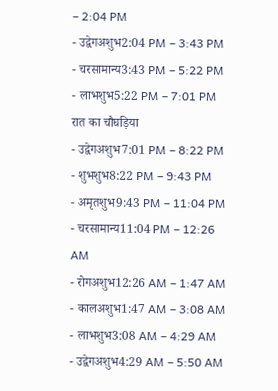– 2:04 PM
- उद्वेगअशुभ2:04 PM – 3:43 PM
- चरसामान्य3:43 PM – 5:22 PM
- लाभशुभ5:22 PM – 7:01 PM
रात का चौघड़िया
- उद्वेगअशुभ7:01 PM – 8:22 PM
- शुभशुभ8:22 PM – 9:43 PM
- अमृतशुभ9:43 PM – 11:04 PM
- चरसामान्य11:04 PM – 12:26 AM
- रोगअशुभ12:26 AM – 1:47 AM
- कालअशुभ1:47 AM – 3:08 AM
- लाभशुभ3:08 AM – 4:29 AM
- उद्वेगअशुभ4:29 AM – 5:50 AM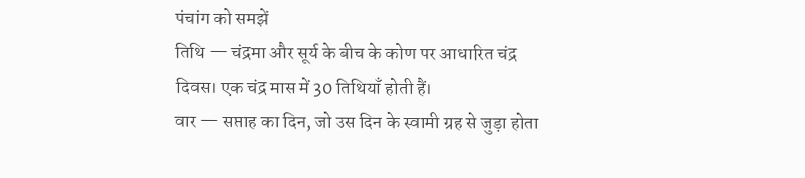पंचांग को समझें
तिथि — चंद्रमा और सूर्य के बीच के कोण पर आधारित चंद्र दिवस। एक चंद्र मास में 30 तिथियाँ होती हैं।
वार — सप्ताह का दिन, जो उस दिन के स्वामी ग्रह से जुड़ा होता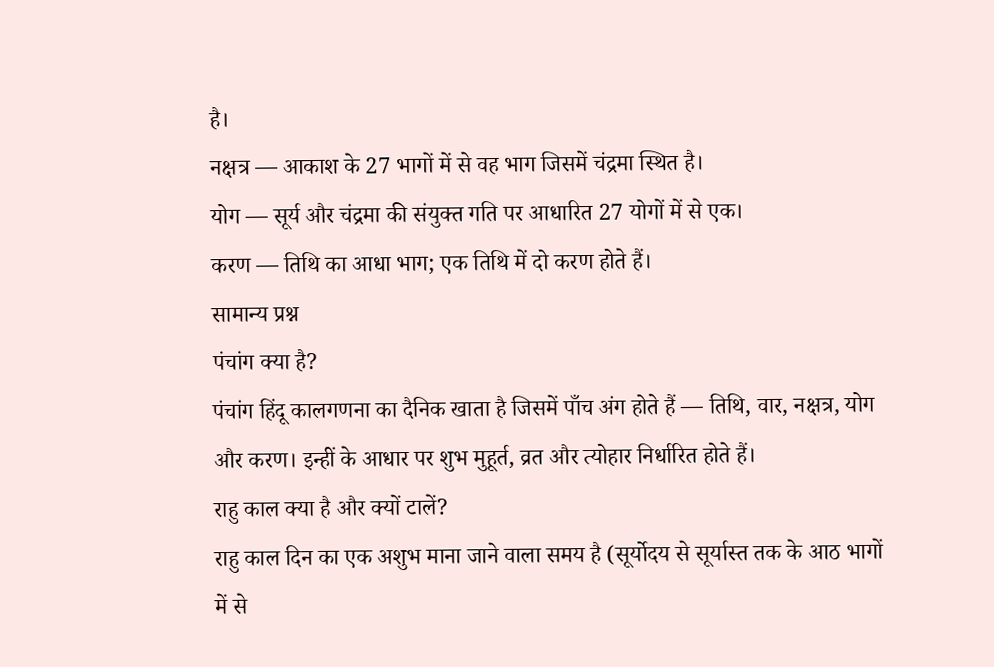है।
नक्षत्र — आकाश के 27 भागों में से वह भाग जिसमें चंद्रमा स्थित है।
योग — सूर्य और चंद्रमा की संयुक्त गति पर आधारित 27 योगों में से एक।
करण — तिथि का आधा भाग; एक तिथि में दो करण होते हैं।
सामान्य प्रश्न
पंचांग क्या है?
पंचांग हिंदू कालगणना का दैनिक खाता है जिसमें पाँच अंग होते हैं — तिथि, वार, नक्षत्र, योग और करण। इन्हीं के आधार पर शुभ मुहूर्त, व्रत और त्योहार निर्धारित होते हैं।
राहु काल क्या है और क्यों टालें?
राहु काल दिन का एक अशुभ माना जाने वाला समय है (सूर्योदय से सूर्यास्त तक के आठ भागों में से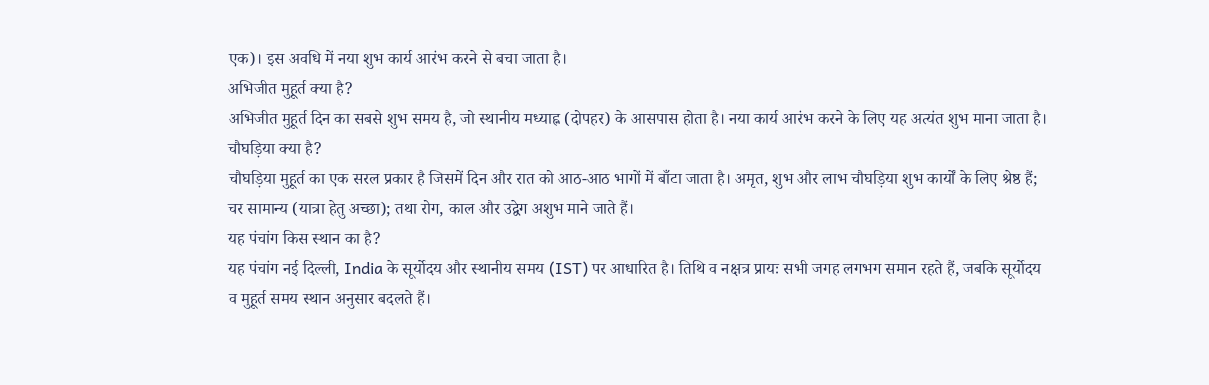एक)। इस अवधि में नया शुभ कार्य आरंभ करने से बचा जाता है।
अभिजीत मुहूर्त क्या है?
अभिजीत मुहूर्त दिन का सबसे शुभ समय है, जो स्थानीय मध्याह्न (दोपहर) के आसपास होता है। नया कार्य आरंभ करने के लिए यह अत्यंत शुभ माना जाता है।
चौघड़िया क्या है?
चौघड़िया मुहूर्त का एक सरल प्रकार है जिसमें दिन और रात को आठ-आठ भागों में बाँटा जाता है। अमृत, शुभ और लाभ चौघड़िया शुभ कार्यों के लिए श्रेष्ठ हैं; चर सामान्य (यात्रा हेतु अच्छा); तथा रोग, काल और उद्वेग अशुभ माने जाते हैं।
यह पंचांग किस स्थान का है?
यह पंचांग नई दिल्ली, India के सूर्योदय और स्थानीय समय (IST) पर आधारित है। तिथि व नक्षत्र प्रायः सभी जगह लगभग समान रहते हैं, जबकि सूर्योदय व मुहूर्त समय स्थान अनुसार बदलते हैं।